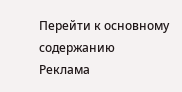Перейти к основному содержанию
Реклама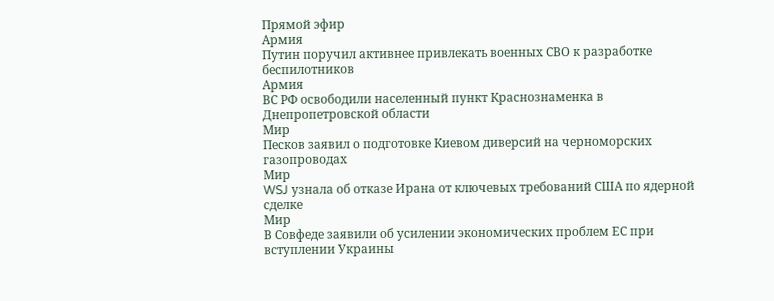Прямой эфир
Армия
Путин поручил активнее привлекать военных СВО к разработке беспилотников
Армия
ВС РФ освободили населенный пункт Краснознаменка в Днепропетровской области
Мир
Песков заявил о подготовке Киевом диверсий на черноморских газопроводах
Мир
WSJ узнала об отказе Ирана от ключевых требований США по ядерной сделке
Мир
В Совфеде заявили об усилении экономических проблем ЕС при вступлении Украины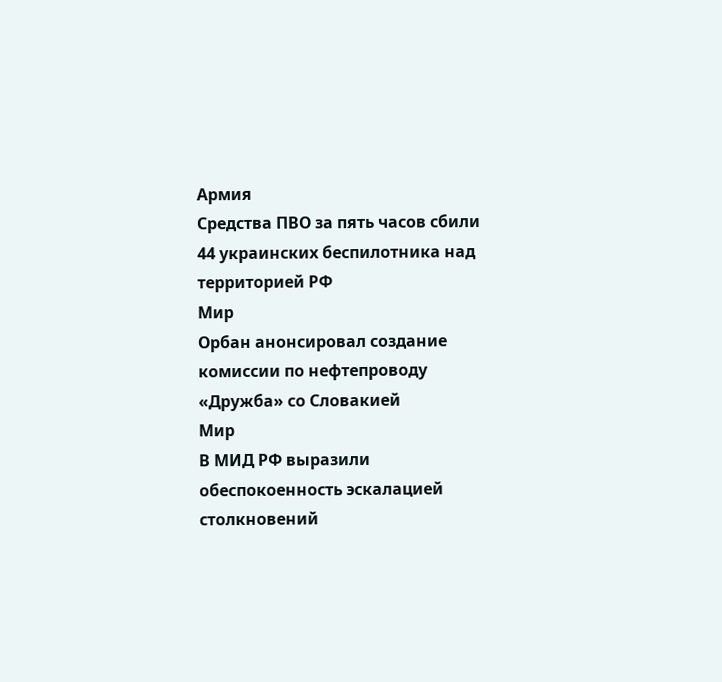Армия
Средства ПВО за пять часов сбили 44 украинских беспилотника над территорией РФ
Мир
Орбан анонсировал создание комиссии по нефтепроводу «Дружба» со Словакией
Мир
В МИД РФ выразили обеспокоенность эскалацией столкновений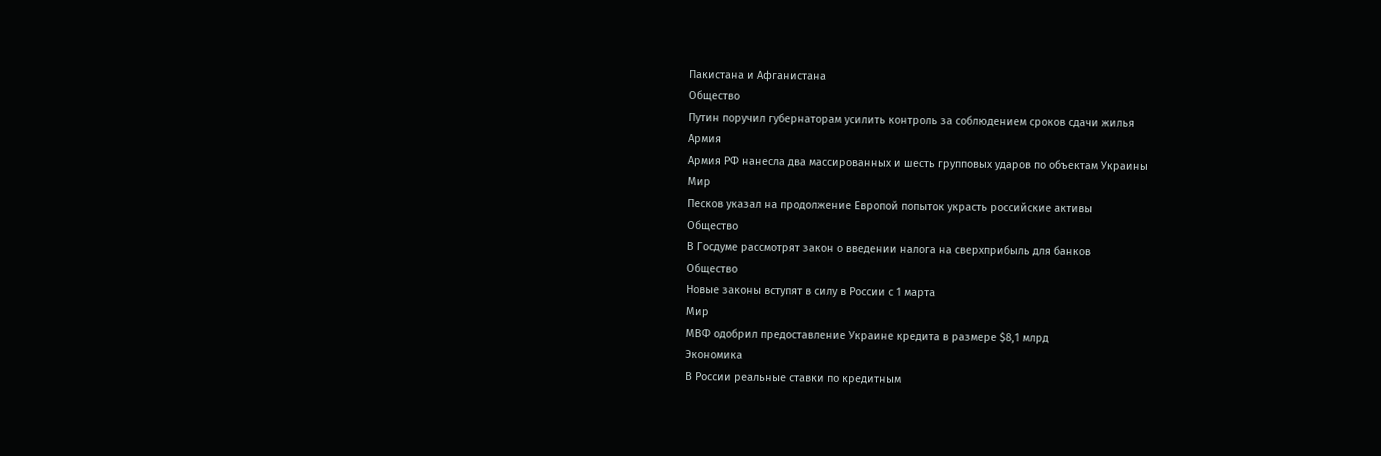Пакистана и Афганистана
Общество
Путин поручил губернаторам усилить контроль за соблюдением сроков сдачи жилья
Армия
Армия РФ нанесла два массированных и шесть групповых ударов по объектам Украины
Мир
Песков указал на продолжение Европой попыток украсть российские активы
Общество
В Госдуме рассмотрят закон о введении налога на сверхприбыль для банков
Общество
Новые законы вступят в силу в России с 1 марта
Мир
МВФ одобрил предоставление Украине кредита в размере $8,1 млрд
Экономика
В России реальные ставки по кредитным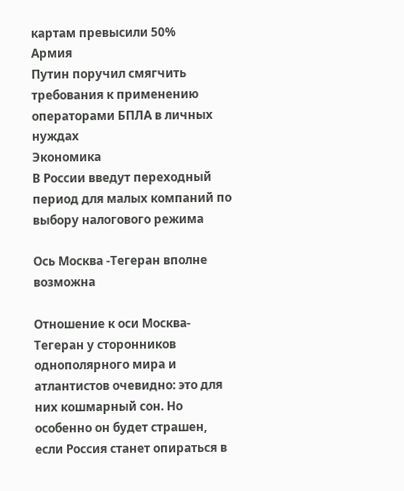картам превысили 50%
Армия
Путин поручил смягчить требования к применению операторами БПЛА в личных нуждах
Экономика
В России введут переходный период для малых компаний по выбору налогового режима

Ось Москва -Тегеран вполне возможна

Отношение к оси Москва-Тегеран у сторонников однополярного мира и атлантистов очевидно: это для них кошмарный сон. Но особенно он будет страшен, если Россия станет опираться в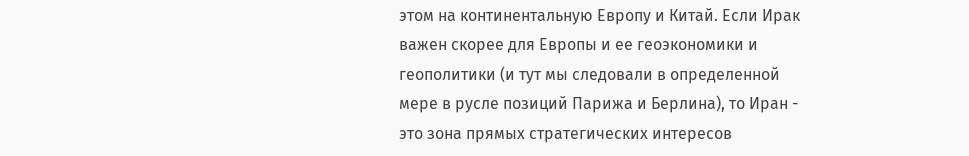этом на континентальную Европу и Китай. Если Ирак важен скорее для Европы и ее геоэкономики и геополитики (и тут мы следовали в определенной мере в русле позиций Парижа и Берлина), то Иран - это зона прямых стратегических интересов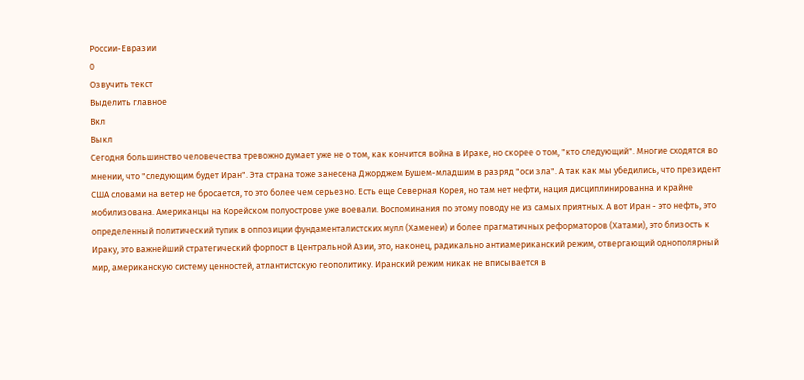России-Евразии
0
Озвучить текст
Выделить главное
Вкл
Выкл
Сегодня большинство человечества тревожно думает уже не о том, как кончится война в Ираке, но скорее о том, "кто следующий". Многие сходятся во мнении, что "следующим будет Иран". Эта страна тоже занесена Джорджем Бушем-младшим в разряд "оси зла". А так как мы убедились, что президент США словами на ветер не бросается, то это более чем серьезно. Есть еще Северная Корея, но там нет нефти, нация дисциплинированна и крайне мобилизована. Американцы на Корейском полуострове уже воевали. Воспоминания по этому поводу не из самых приятных. А вот Иран - это нефть, это определенный политический тупик в оппозиции фундаменталистских мулл (Хаменеи) и более прагматичных реформаторов (Хатами), это близость к Ираку, это важнейший стратегический форпост в Центральной Азии, это, наконец, радикально антиамериканский режим, отвергающий однополярный мир, американскую систему ценностей, атлантистскую геополитику. Иранский режим никак не вписывается в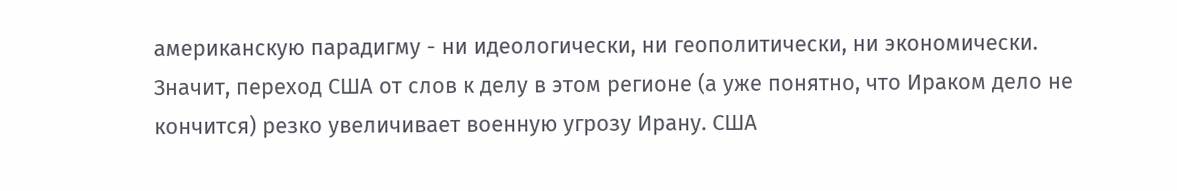американскую парадигму - ни идеологически, ни геополитически, ни экономически. Значит, переход США от слов к делу в этом регионе (а уже понятно, что Ираком дело не кончится) резко увеличивает военную угрозу Ирану. США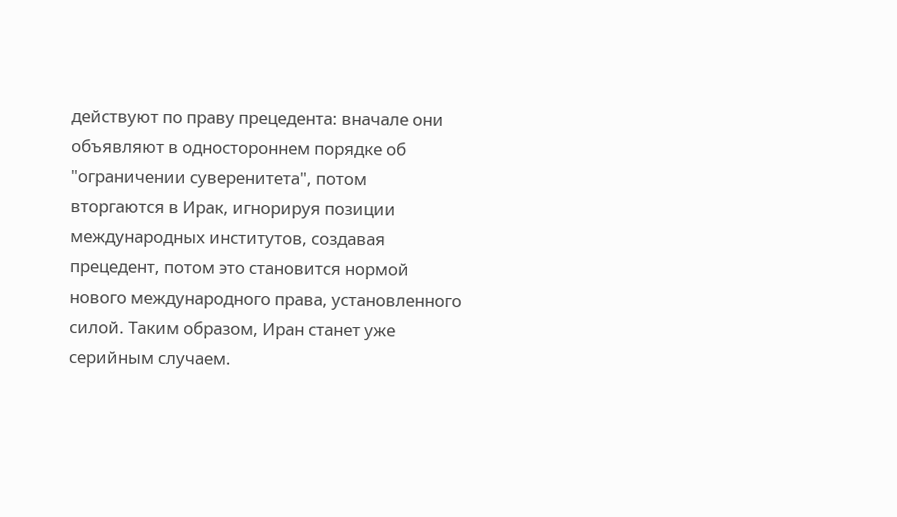действуют по праву прецедента: вначале они объявляют в одностороннем порядке об "ограничении суверенитета", потом вторгаются в Ирак, игнорируя позиции международных институтов, создавая прецедент, потом это становится нормой нового международного права, установленного силой. Таким образом, Иран станет уже серийным случаем.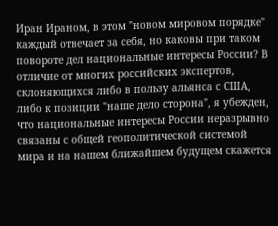Иран Ираном, в этом "новом мировом порядке" каждый отвечает за себя, но каковы при таком повороте дел национальные интересы России? В отличие от многих российских экспертов, склоняющихся либо в пользу альянса с США, либо к позиции "наше дело сторона", я убежден, что национальные интересы России неразрывно связаны с общей геополитической системой мира и на нашем ближайшем будущем скажется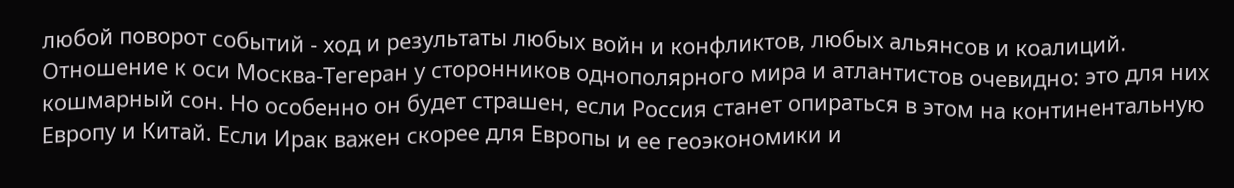любой поворот событий - ход и результаты любых войн и конфликтов, любых альянсов и коалиций. Отношение к оси Москва-Тегеран у сторонников однополярного мира и атлантистов очевидно: это для них кошмарный сон. Но особенно он будет страшен, если Россия станет опираться в этом на континентальную Европу и Китай. Если Ирак важен скорее для Европы и ее геоэкономики и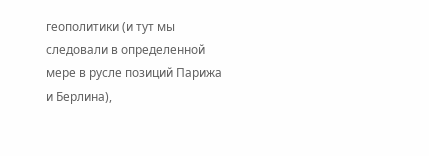геополитики (и тут мы следовали в определенной мере в русле позиций Парижа и Берлина),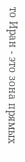то Иран - это зона прямых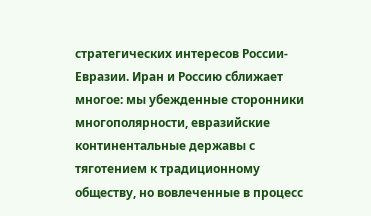стратегических интересов России-Евразии. Иран и Россию сближает многое: мы убежденные сторонники многополярности, евразийские континентальные державы с тяготением к традиционному обществу, но вовлеченные в процесс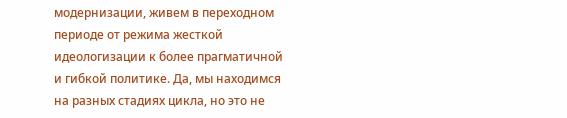модернизации, живем в переходном периоде от режима жесткой идеологизации к более прагматичной и гибкой политике. Да, мы находимся на разных стадиях цикла, но это не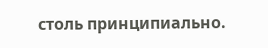столь принципиально.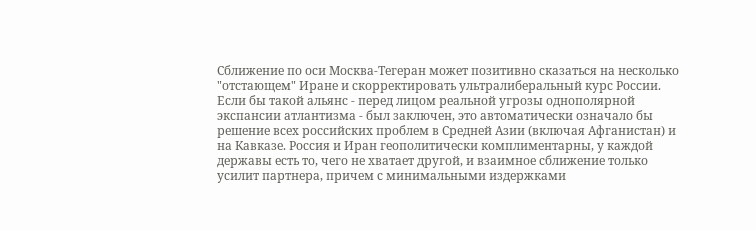Сближение по оси Москва-Тегеран может позитивно сказаться на несколько "отстающем" Иране и скорректировать ультралиберальный курс России. Если бы такой альянс - перед лицом реальной угрозы однополярной экспансии атлантизма - был заключен, это автоматически означало бы решение всех российских проблем в Средней Азии (включая Афганистан) и на Кавказе. Россия и Иран геополитически комплиментарны, у каждой державы есть то, чего не хватает другой, и взаимное сближение только усилит партнера, причем с минимальными издержками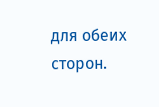для обеих сторон.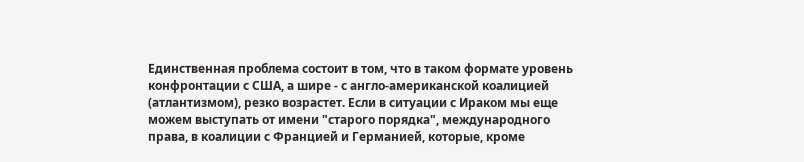Единственная проблема состоит в том, что в таком формате уровень конфронтации с США, а шире - с англо-американской коалицией (атлантизмом), резко возрастет. Если в ситуации с Ираком мы еще можем выступать от имени "старого порядка", международного права, в коалиции с Францией и Германией, которые, кроме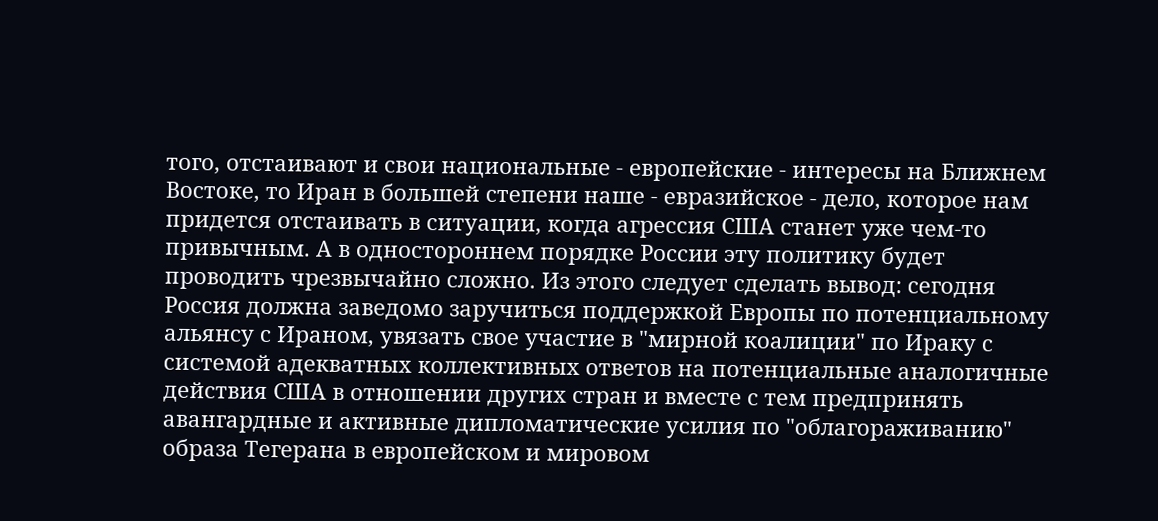того, отстаивают и свои национальные - европейские - интересы на Ближнем Востоке, то Иран в большей степени наше - евразийское - дело, которое нам придется отстаивать в ситуации, когда агрессия США станет уже чем-то привычным. А в одностороннем порядке России эту политику будет проводить чрезвычайно сложно. Из этого следует сделать вывод: сегодня Россия должна заведомо заручиться поддержкой Европы по потенциальному альянсу с Ираном, увязать свое участие в "мирной коалиции" по Ираку с системой адекватных коллективных ответов на потенциальные аналогичные действия США в отношении других стран и вместе с тем предпринять авангардные и активные дипломатические усилия по "облагораживанию" образа Тегерана в европейском и мировом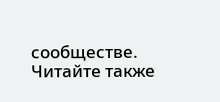сообществе.
Читайте также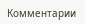Комментарии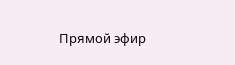Прямой эфир